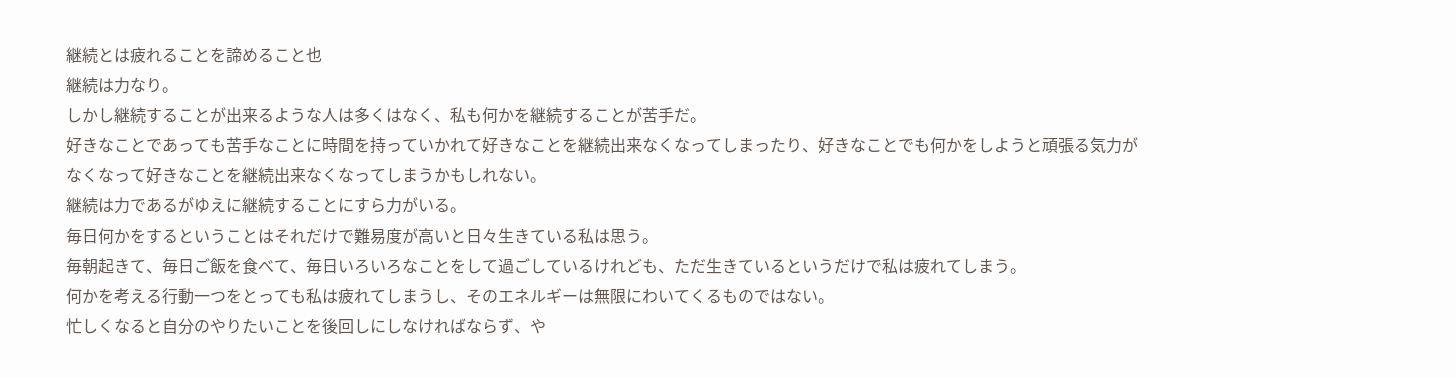継続とは疲れることを諦めること也
継続は力なり。
しかし継続することが出来るような人は多くはなく、私も何かを継続することが苦手だ。
好きなことであっても苦手なことに時間を持っていかれて好きなことを継続出来なくなってしまったり、好きなことでも何かをしようと頑張る気力がなくなって好きなことを継続出来なくなってしまうかもしれない。
継続は力であるがゆえに継続することにすら力がいる。
毎日何かをするということはそれだけで難易度が高いと日々生きている私は思う。
毎朝起きて、毎日ご飯を食べて、毎日いろいろなことをして過ごしているけれども、ただ生きているというだけで私は疲れてしまう。
何かを考える行動一つをとっても私は疲れてしまうし、そのエネルギーは無限にわいてくるものではない。
忙しくなると自分のやりたいことを後回しにしなければならず、や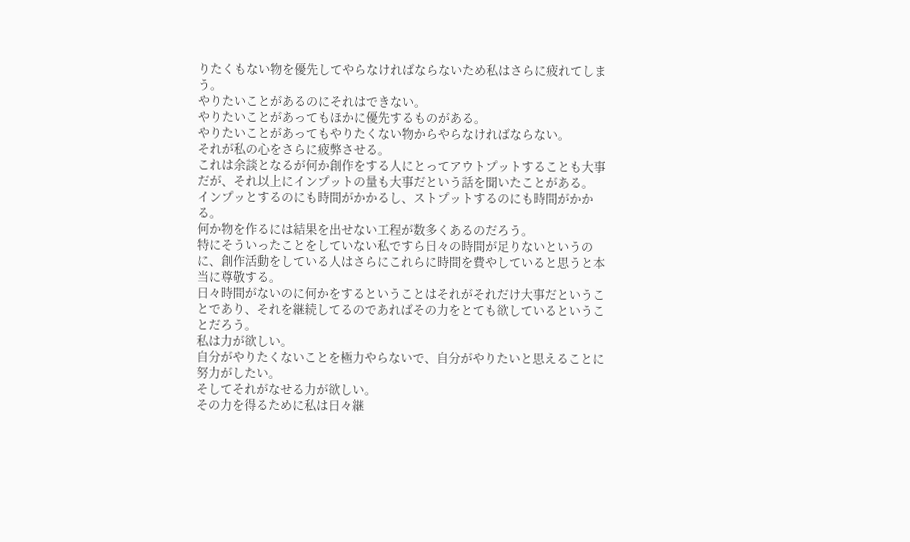りたくもない物を優先してやらなければならないため私はさらに疲れてしまう。
やりたいことがあるのにそれはできない。
やりたいことがあってもほかに優先するものがある。
やりたいことがあってもやりたくない物からやらなければならない。
それが私の心をさらに疲弊させる。
これは余談となるが何か創作をする人にとってアウトプットすることも大事だが、それ以上にインプットの量も大事だという話を聞いたことがある。
インプッとするのにも時間がかかるし、ストプットするのにも時間がかかる。
何か物を作るには結果を出せない工程が数多くあるのだろう。
特にそういったことをしていない私ですら日々の時間が足りないというのに、創作活動をしている人はさらにこれらに時間を費やしていると思うと本当に尊敬する。
日々時間がないのに何かをするということはそれがそれだけ大事だということであり、それを継続してるのであればその力をとても欲しているということだろう。
私は力が欲しい。
自分がやりたくないことを極力やらないで、自分がやりたいと思えることに努力がしたい。
そしてそれがなせる力が欲しい。
その力を得るために私は日々継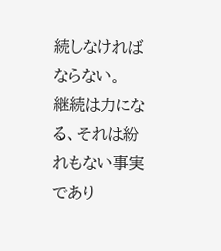続しなければならない。
継続は力になる、それは紛れもない事実であり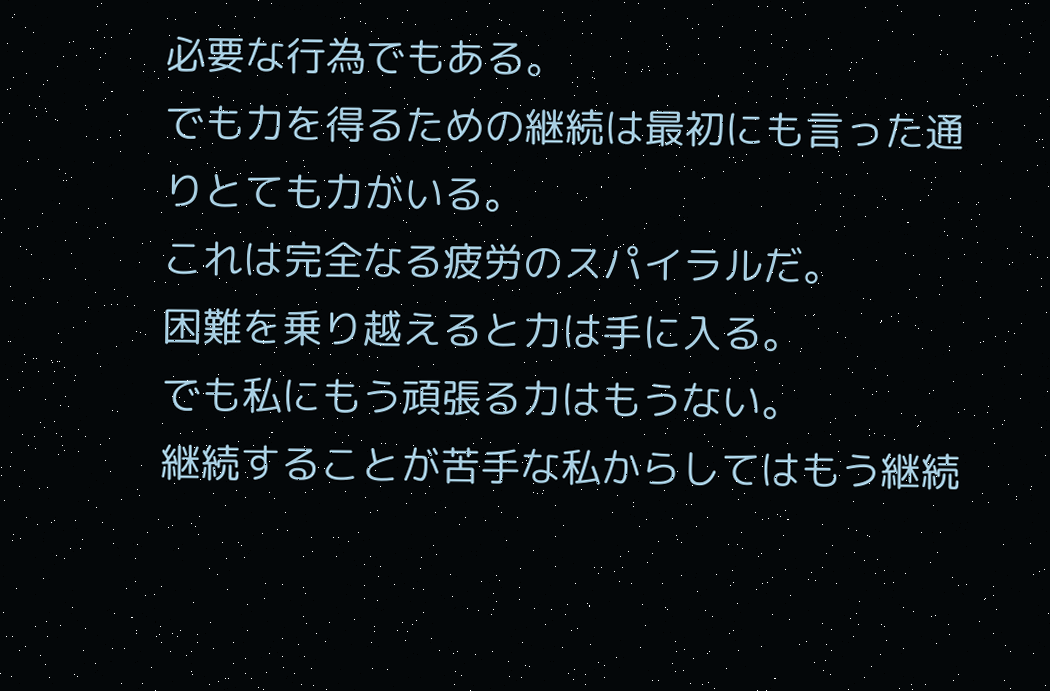必要な行為でもある。
でも力を得るための継続は最初にも言った通りとても力がいる。
これは完全なる疲労のスパイラルだ。
困難を乗り越えると力は手に入る。
でも私にもう頑張る力はもうない。
継続することが苦手な私からしてはもう継続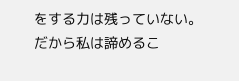をする力は残っていない。
だから私は諦めるこ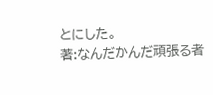とにした。
著:なんだかんだ頑張る者